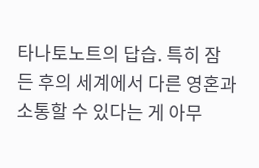타나토노트의 답습. 특히 잠든 후의 세계에서 다른 영혼과 소통할 수 있다는 게 아무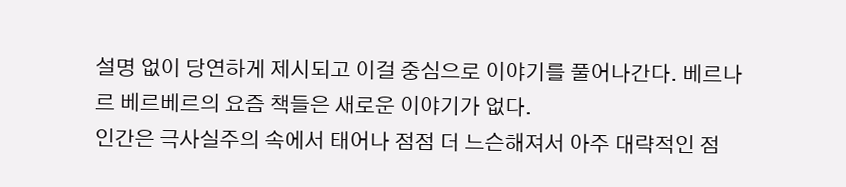설명 없이 당연하게 제시되고 이걸 중심으로 이야기를 풀어나간다. 베르나르 베르베르의 요즘 책들은 새로운 이야기가 없다.
인간은 극사실주의 속에서 태어나 점점 더 느슨해져서 아주 대략적인 점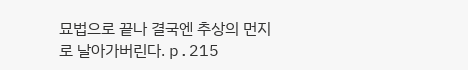묘법으로 끝나 결국엔 추상의 먼지로 날아가버린다. p.215